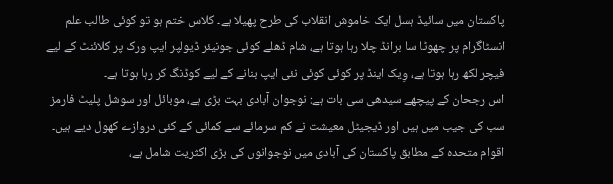پاکستان میں سائیڈ ہسل ایک خاموش انقلاب کی طرح پھیلا ہے۔ کلاس ختم ہو تو کوئی طالب علم انسٹاگرام پر چھوٹا سا برانڈ چلا رہا ہوتا ہے، شام ڈھلے کوئی جونیئر ڈیولپر ایپ ورک پر کلائنٹ کے لیے فیچر لکھ رہا ہوتا ہے، وِیک اینڈ پر کوئی کوئی نئی ایپ بنانے کے لیے کوڈنگ کر رہا ہوتا ہے۔
اس رجحان کے پیچھے سیدھی سی بات ہے: نوجوان آبادی بہت بڑی ہے، موبائل اور سوشل پلیٹ فارمز سب کی جیب میں ہیں اور ڈیجیٹل معیشت نے کم سرمائے سے کمائی کے کئی دروازے کھول دیے ہیں۔ اقوام متحدہ کے مطابق پاکستان کی آبادی میں نوجوانوں کی بڑی اکثریت شامل ہے،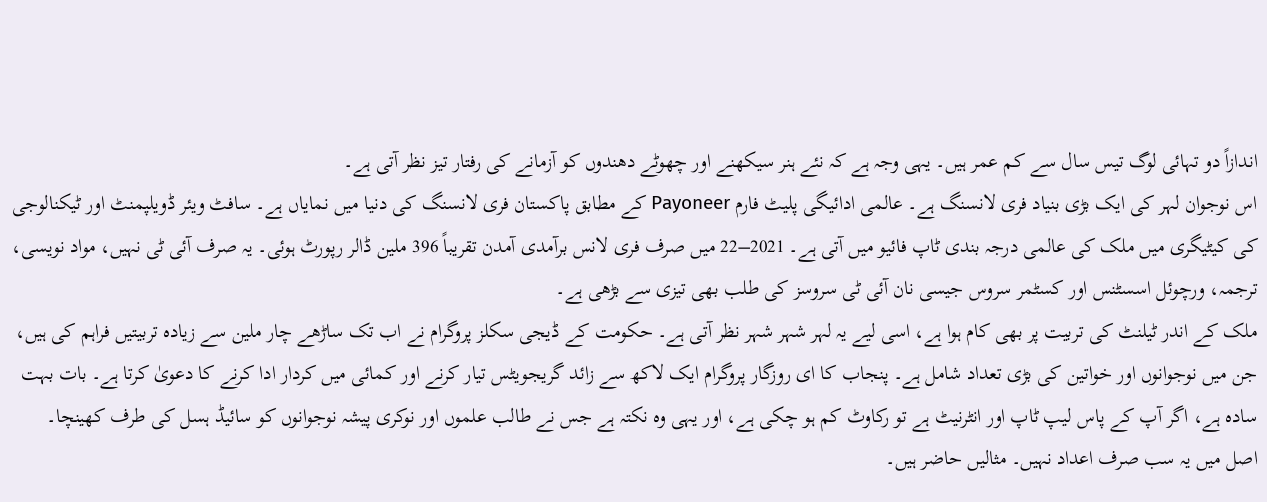اندازاً دو تہائی لوگ تیس سال سے کم عمر ہیں۔ یہی وجہ ہے کہ نئے ہنر سیکھنے اور چھوٹے دھندوں کو آزمانے کی رفتار تیز نظر آتی ہے۔
اس نوجوان لہر کی ایک بڑی بنیاد فری لانسنگ ہے۔ عالمی ادائیگی پلیٹ فارم Payoneer کے مطابق پاکستان فری لانسنگ کی دنیا میں نمایاں ہے۔ سافٹ ویئر ڈویلپمنٹ اور ٹیکنالوجی کی کیٹیگری میں ملک کی عالمی درجہ بندی ٹاپ فائیو میں آتی ہے۔ 2021–22 میں صرف فری لانس برآمدی آمدن تقریباً 396 ملین ڈالر رپورٹ ہوئی۔ یہ صرف آئی ٹی نہیں، مواد نویسی، ترجمہ، ورچوئل اسسٹنس اور کسٹمر سروس جیسی نان آئی ٹی سروسز کی طلب بھی تیزی سے بڑھی ہے۔
ملک کے اندر ٹیلنٹ کی تربیت پر بھی کام ہوا ہے، اسی لیے یہ لہر شہر شہر نظر آتی ہے۔ حکومت کے ڈیجی سکلز پروگرام نے اب تک ساڑھے چار ملین سے زیادہ تربیتیں فراہم کی ہیں، جن میں نوجوانوں اور خواتین کی بڑی تعداد شامل ہے۔ پنجاب کا ای روزگار پروگرام ایک لاکھ سے زائد گریجویٹس تیار کرنے اور کمائی میں کردار ادا کرنے کا دعویٰ کرتا ہے۔ بات بہت سادہ ہے، اگر آپ کے پاس لیپ ٹاپ اور انٹرنیٹ ہے تو رکاوٹ کم ہو چکی ہے، اور یہی وہ نکتہ ہے جس نے طالب علموں اور نوکری پیشہ نوجوانوں کو سائیڈ ہسل کی طرف کھینچا۔
اصل میں یہ سب صرف اعداد نہیں۔ مثالیں حاضر ہیں۔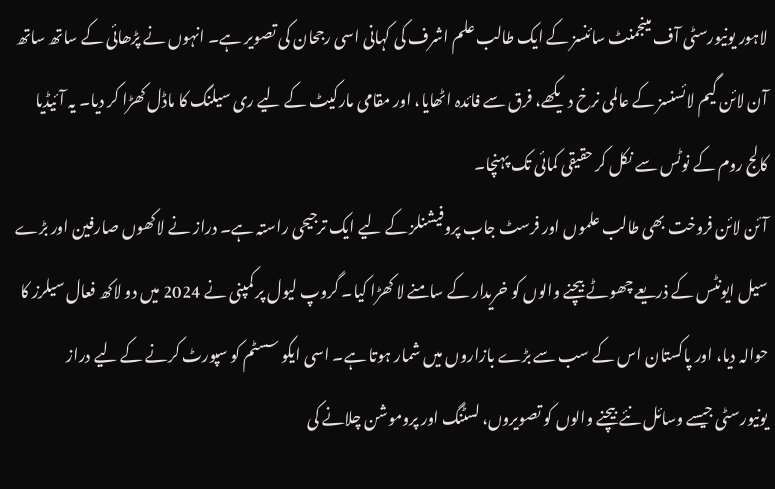لاہور یونیورسٹی آف مینجمنٹ سائنسز کے ایک طالب علم اشرف کی کہانی اسی رجحان کی تصویر ہے۔ انہوں نے پڑھائی کے ساتھ ساتھ آن لائن گیم لائسنسز کے عالمی نرخ دیکھے، فرق سے فائدہ اٹھایا، اور مقامی مارکیٹ کے لیے ری سیلنگ کا ماڈل کھڑا کر دیا۔ یہ آئیڈیا کالج روم کے نوٹس سے نکل کر حقیقی کمائی تک پہنچا۔
آئن لائن فروخت بھی طالب علموں اور فرسٹ جاب پروفیشنلز کے لیے ایک ترجیحی راستہ ہے۔ دراز نے لاکھوں صارفین اور بڑے سیل ایونٹس کے ذریعے چھوٹے بیچنے والوں کو خریدار کے سامنے لا کھڑا کیا۔ گروپ لیول پر کمپنی نے 2024 میں دو لاکھ فعال سیلرز کا حوالہ دیا، اور پاکستان اس کے سب سے بڑے بازاروں میں شمار ہوتا ہے۔ اسی ایکو سسٹم کو سپورٹ کرنے کے لیے دراز یونیورسٹی جیسے وسائل نئے بیچنے والوں کو تصویروں، لسٹنگ اور پروموشن چلانے کی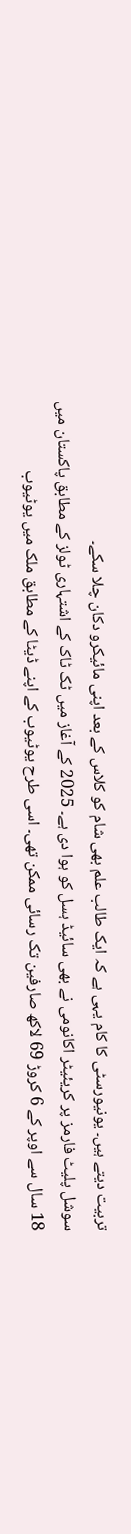تربیت دیتے ہیں۔ یونیورسٹی کا کام یہی ہے کہ ایک طالب علم بھی شام کو کلاس کے بعد اپنی مائیکرو دکان چلا سکے۔
سوشل پلیٹ فارمز پر کریئیٹر اکانومی نے بھی سائیڈ ہسل کو ہوا دی ہے۔ 2025 کے آغاز میں ٹک ٹاک کے اشتہاری ٹولز کے مطابق پاکستان میں 18 سال سے اوپر کے 6 کروڑ 69 لاکھ صارفین تک رسائی ممکن تھی۔ اسی طرح یوٹیوب کے اپنے ڈیٹا کے مطابق ملک میں یوٹیوب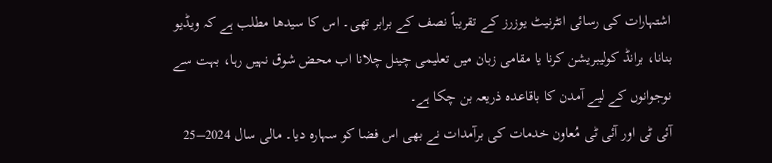اشتہارات کی رسائی انٹرنیٹ یوزرز کے تقریباً نصف کے برابر تھی۔ اس کا سیدھا مطلب ہے کہ ویڈیو بنانا، برانڈ کولیبریشن کرنا یا مقامی زبان میں تعلیمی چینل چلانا اب محض شوق نہیں رہا، بہت سے نوجوانوں کے لیے آمدن کا باقاعدہ ذریعہ بن چکا ہے۔
آئی ٹی اور آئی ٹی مُعاون خدمات کی برآمدات نے بھی اس فضا کو سہارہ دیا۔ مالی سال 2024–25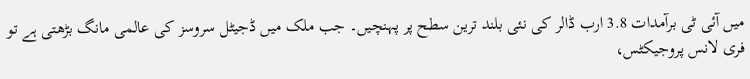میں آئی ٹی برآمدات 3.8 ارب ڈالر کی نئی بلند ترین سطح پر پہنچیں۔ جب ملک میں ڈجیٹل سروسز کی عالمی مانگ بڑھتی ہے تو فری لانس پروجیکٹس،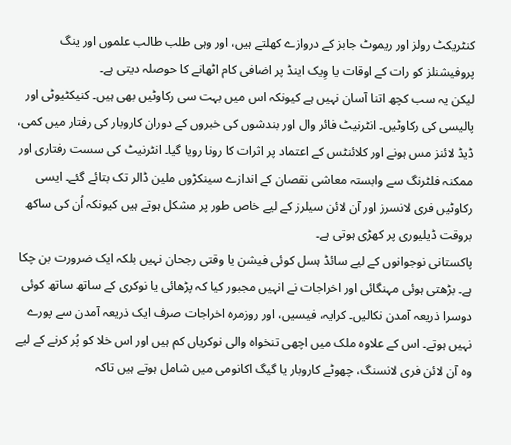کنٹریکٹ رولز اور ریموٹ جابز کے دروازے کھلتے ہیں، اور وہی طلب طالب علموں اور ینگ پروفیشنلز کو رات کے اوقات یا وِیک اینڈ پر اضافی کام اٹھانے کا حوصلہ دیتی ہے۔
لیکن یہ سب کچھ اتنا آسان نہیں ہے کیونکہ اس میں بہت سی رکاوٹیں بھی ہیں۔ کنیکٹیوٹی اور پالیسی کی رکاوٹیں۔ انٹرنیٹ فائر وال اور بندشوں کی خبروں کے دوران کاروبار کی رفتار میں کمی، ڈیڈ لائنز مس ہونے اور کلائنٹس کے اعتماد پر اثرات کا رونا رویا گیا۔ انٹرنیٹ کی سست رفتاری اور ممکنہ فلٹرنگ سے وابستہ معاشی نقصان کے اندازے سینکڑوں ملین ڈالر تک بتائے گئے۔ ایسی رکاوٹیں فری لانسرز اور آن لائن سیلرز کے لیے خاص طور پر مشکل ہوتے ہیں کیونکہ اُن کی ساکھ بروقت ڈیلیوری پر کھڑی ہوتی ہے۔
پاکستانی نوجوانوں کے لیے سائڈ ہسل کوئی فیشن یا وقتی رجحان نہیں بلکہ ایک ضرورت بن چکا ہے۔ بڑھتی ہوئی مہنگائی اور اخراجات نے انہیں مجبور کیا کہ پڑھائی یا نوکری کے ساتھ ساتھ کوئی دوسرا ذریعہ آمدن نکالیں۔ کرایہ، فیسیں، اور روزمرہ اخراجات صرف ایک ذریعہ آمدن سے پورے نہیں ہوتے۔ اس کے علاوہ ملک میں اچھی تنخواہ والی نوکریاں کم ہیں اور اس خلا کو پُر کرنے کے لیے وہ آن لائن فری لانسنگ، چھوٹے کاروبار یا گیگ اکانومی میں شامل ہوتے ہیں تاکہ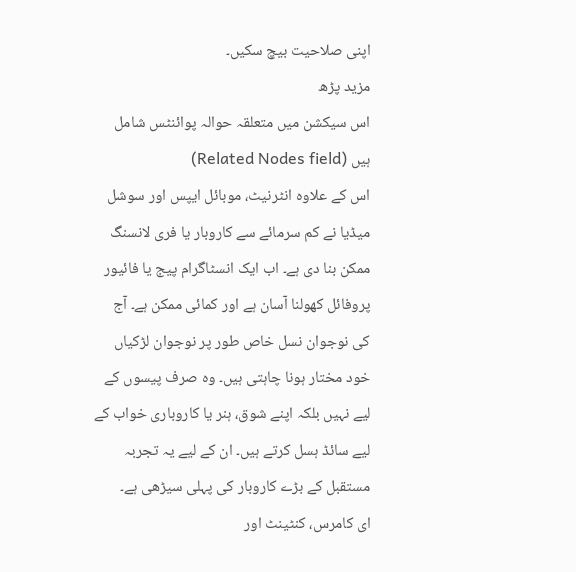اپنی صلاحیت بیچ سکیں۔
مزید پڑھ
اس سیکشن میں متعلقہ حوالہ پوائنٹس شامل ہیں (Related Nodes field)
اس کے علاوہ انٹرنیٹ، موبائل ایپس اور سوشل میڈیا نے کم سرمائے سے کاروبار یا فری لانسنگ ممکن بنا دی ہے۔ اب ایک انسٹاگرام پیج یا فائیور پروفائل کھولنا آسان ہے اور کمائی ممکن ہے۔ آج کی نوجوان نسل خاص طور پر نوجوان لڑکیاں خود مختار ہونا چاہتی ہیں۔ وہ صرف پیسوں کے لیے نہیں بلکہ اپنے شوق، ہنر یا کاروباری خواب کے لیے سائڈ ہسل کرتے ہیں۔ ان کے لیے یہ تجربہ مستقبل کے بڑے کاروبار کی پہلی سیڑھی ہے۔
ای کامرس، کنٹینٹ اور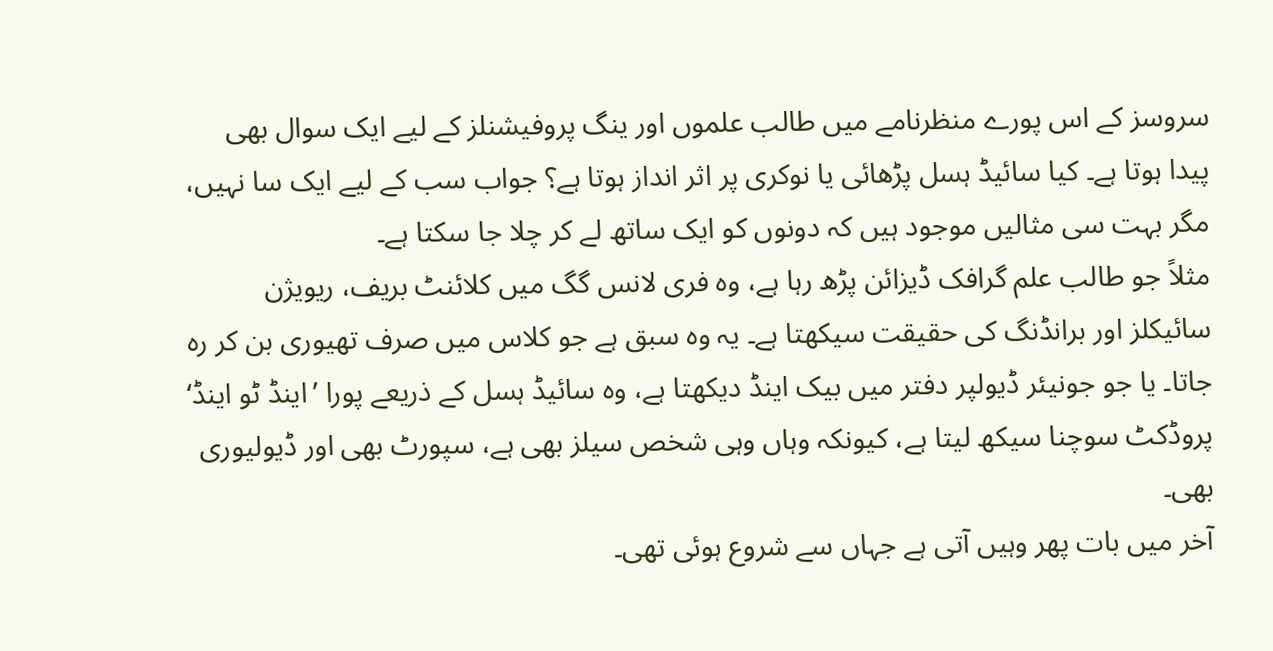سروسز کے اس پورے منظرنامے میں طالب علموں اور ینگ پروفیشنلز کے لیے ایک سوال بھی پیدا ہوتا ہے۔ کیا سائیڈ ہسل پڑھائی یا نوکری پر اثر انداز ہوتا ہے؟ جواب سب کے لیے ایک سا نہیں، مگر بہت سی مثالیں موجود ہیں کہ دونوں کو ایک ساتھ لے کر چلا جا سکتا ہے۔
مثلاً جو طالب علم گرافک ڈیزائن پڑھ رہا ہے، وہ فری لانس گگ میں کلائنٹ بریف، ریویژن سائیکلز اور برانڈنگ کی حقیقت سیکھتا ہے۔ یہ وہ سبق ہے جو کلاس میں صرف تھیوری بن کر رہ جاتا۔ یا جو جونیئر ڈیولپر دفتر میں بیک اینڈ دیکھتا ہے، وہ سائیڈ ہسل کے ذریعے پورا ’اینڈ ٹو اینڈ‘ پروڈکٹ سوچنا سیکھ لیتا ہے، کیونکہ وہاں وہی شخص سیلز بھی ہے، سپورٹ بھی اور ڈیولیوری بھی۔
آخر میں بات پھر وہیں آتی ہے جہاں سے شروع ہوئی تھی۔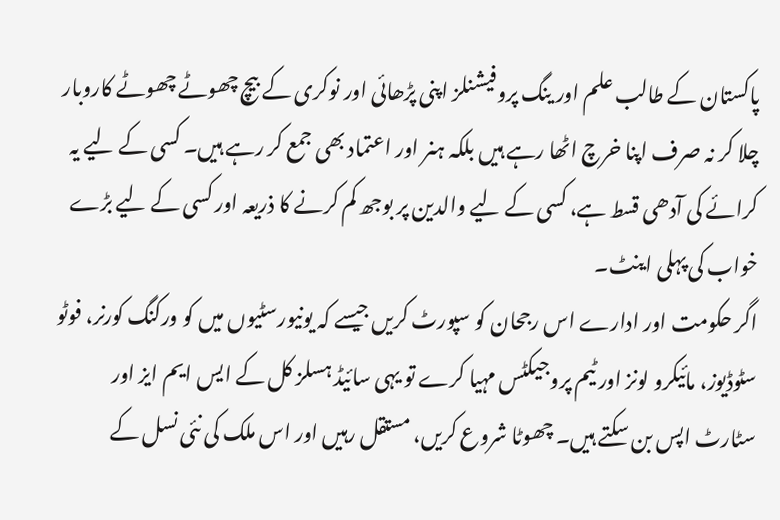پاکستان کے طالب علم اور ینگ پروفیشنلز اپنی پڑھائی اور نوکری کے بیچ چھوٹے چھوٹے کاروبار چلا کر نہ صرف اپنا خرچ اٹھا رہے ہیں بلکہ ہنر اور اعتماد بھی جمع کر رہے ہیں۔ کسی کے لیے یہ کرائے کی آدھی قسط ہے، کسی کے لیے والدین پر بوجھ کم کرنے کا ذریعہ اور کسی کے لیے بڑے خواب کی پہلی اینٹ۔
اگر حکومت اور ادارے اس رجحان کو سپورٹ کریں جیسے کہ یونیورسٹیوں میں کو ورکنگ کورنر، فوٹو سٹوڈیوز، مائیکرو لونز اور ٹیم پروجیکٹس مہیا کرے تو یہی سائیڈ ہسلز کل کے ایس ایم ایز اور سٹارٹ اپس بن سکتے ہیں۔ چھوٹا شروع کریں، مستقل رہیں اور اس ملک کی نئی نسل کے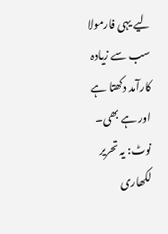لیے یہی فارمولا سب سے زیادہ کارآمد دکھتا ہے اور ہے بھی۔
نوٹ: یہ تحریر لکھاری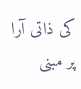کی ذاتی آرا پر مبنی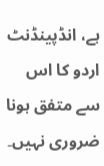ہے، انڈپینڈنٹ اردو کا اس سے متفق ہونا ضروری نہیں۔